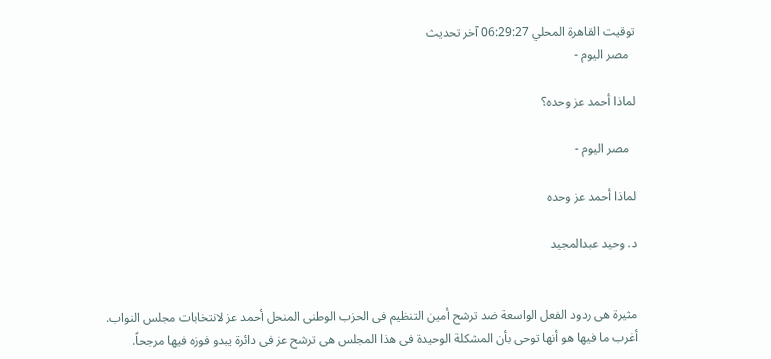توقيت القاهرة المحلي 06:29:27 آخر تحديث
  مصر اليوم -

لماذا أحمد عز وحده؟

  مصر اليوم -

لماذا أحمد عز وحده

د. وحيد عبدالمجيد


مثيرة هى ردود الفعل الواسعة ضد ترشح أمين التنظيم فى الحزب الوطنى المنحل أحمد عز لانتخابات مجلس النواب. أغرب ما فيها هو أنها توحى بأن المشكلة الوحيدة فى هذا المجلس هى ترشح عز فى دائرة يبدو فوزه فيها مرجحاً.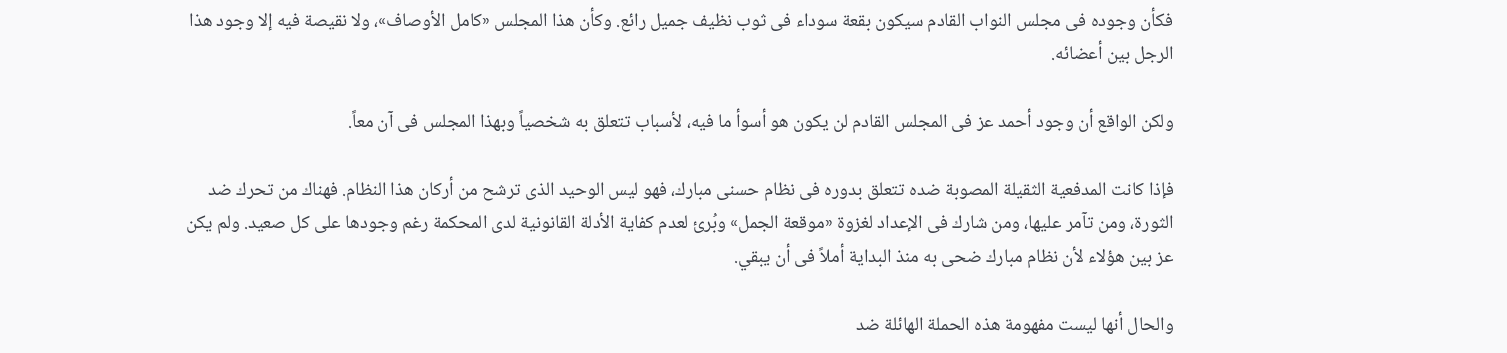فكأن وجوده فى مجلس النواب القادم سيكون بقعة سوداء فى ثوب نظيف جميل رائع. وكأن هذا المجلس «كامل الأوصاف»، ولا نقيصة فيه إلا وجود هذا الرجل بين أعضائه.

ولكن الواقع أن وجود أحمد عز فى المجلس القادم لن يكون هو أسوأ ما فيه، لأسباب تتعلق به شخصياً وبهذا المجلس فى آن معاً.

فإذا كانت المدفعية الثقيلة المصوبة ضده تتعلق بدوره فى نظام حسنى مبارك، فهو ليس الوحيد الذى ترشح من أركان هذا النظام. فهناك من تحرك ضد الثورة، ومن تآمر عليها، ومن شارك فى الإعداد لغزوة «موقعة الجمل» وبُرئ لعدم كفاية الأدلة القانونية لدى المحكمة رغم وجودها على كل صعيد. ولم يكن عز بين هؤلاء لأن نظام مبارك ضحى به منذ البداية أملاً فى أن يبقي.

والحال أنها ليست مفهومة هذه الحملة الهائلة ضد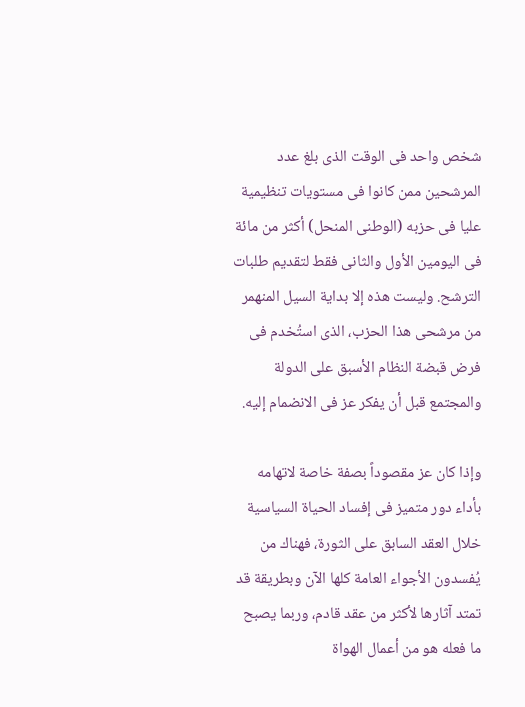شخص واحد فى الوقت الذى بلغ عدد المرشحين ممن كانوا فى مستويات تنظيمية عليا فى حزبه (الوطنى المنحل) أكثر من مائة فى اليومين الأول والثانى فقط لتقديم طلبات الترشح. وليست هذه إلا بداية السيل المنهمر من مرشحى هذا الحزب، الذى استُخدم فى فرض قبضة النظام الأسبق على الدولة والمجتمع قبل أن يفكر عز فى الانضمام إليه.

وإذا كان عز مقصوداً بصفة خاصة لاتهامه بأداء دور متميز فى إفساد الحياة السياسية خلال العقد السابق على الثورة، فهناك من يُفسدون الأجواء العامة كلها الآن وبطريقة قد تمتد آثارها لأكثر من عقد قادم، وربما يصبح ما فعله هو من أعمال الهواة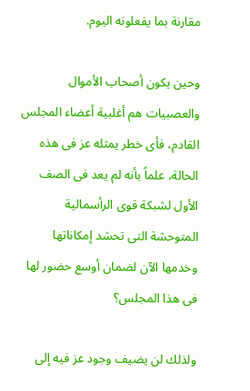مقارنة بما يفعلونه اليوم.

وحين يكون أصحاب الأموال والعصبيات هم أغلبية أعضاء المجلس القادم، فأى خطر يمثله عز فى هذه الحالة، علماً بأنه لم يعد فى الصف الأول لشبكة قوى الرأسمالية المتوحشة التى تحشد إمكاناتها وخدمها الآن لضمان أوسع حضور لها فى هذا المجلس؟

ولذلك لن يضيف وجود عز فيه إلى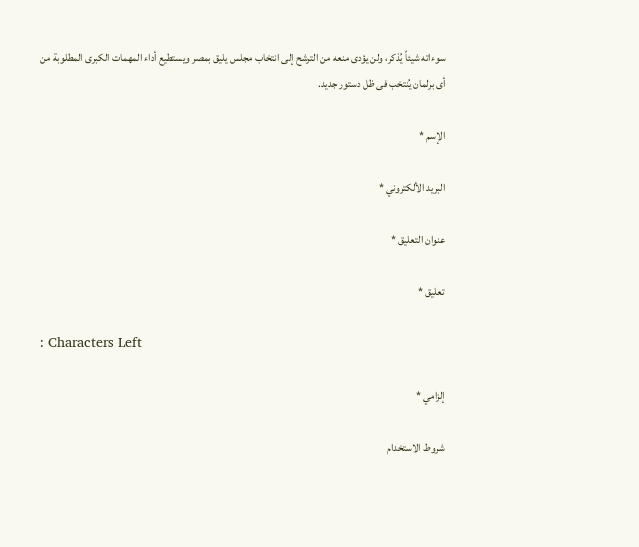سوءاته شيئاً يُذكر، ولن يؤدى منعه من الترشح إلى انتخاب مجلس يليق بمصر ويستطيع أداء المهمات الكبرى المطلوبة من أى برلمان يُنتخب فى ظل دستور جديد.

الإسم *

البريد الألكتروني *

عنوان التعليق *

تعليق *

: Characters Left

إلزامي *

شروط الاستخدام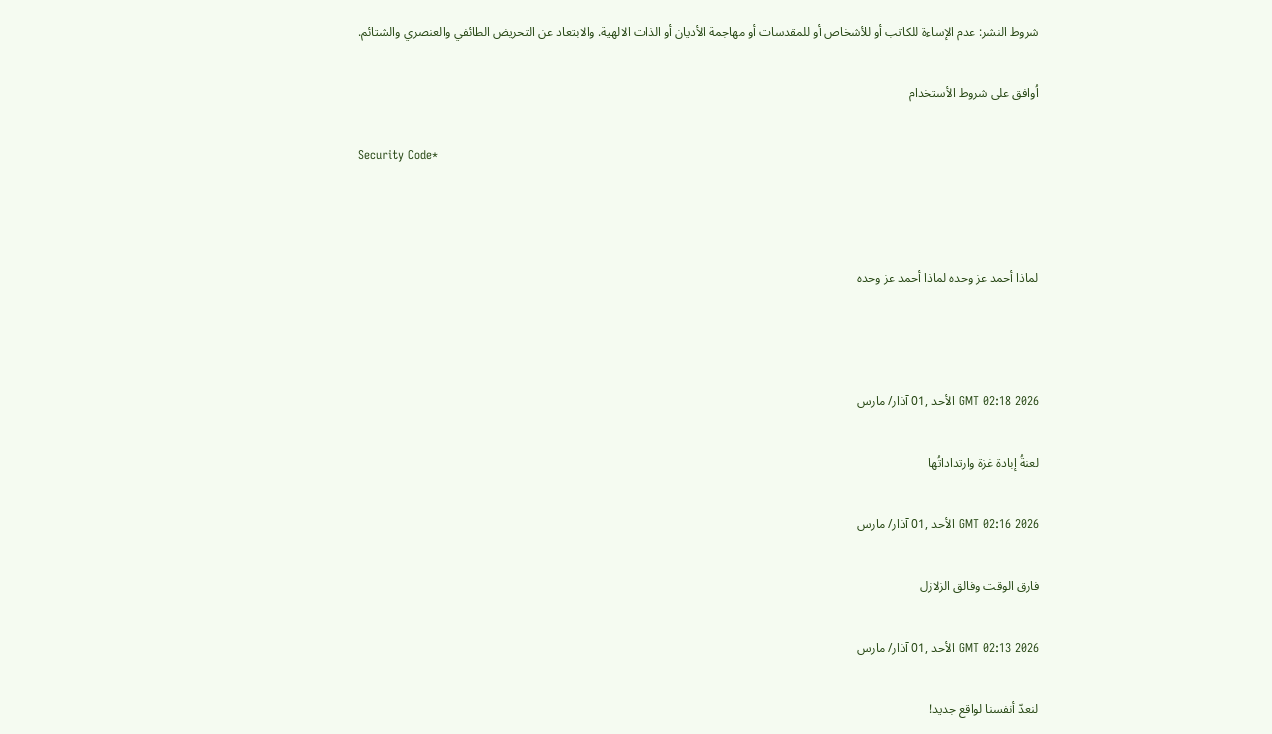شروط النشر: عدم الإساءة للكاتب أو للأشخاص أو للمقدسات أو مهاجمة الأديان أو الذات الالهية. والابتعاد عن التحريض الطائفي والعنصري والشتائم.

اُوافق على شروط الأستخدام

Security Code*



لماذا أحمد عز وحده لماذا أحمد عز وحده



GMT 02:18 2026 الأحد ,01 آذار/ مارس

لعنةُ إبادة غزة وارتداداتُها

GMT 02:16 2026 الأحد ,01 آذار/ مارس

فارق الوقت وفالق الزلازل

GMT 02:13 2026 الأحد ,01 آذار/ مارس

لنعدّ أنفسنا لواقع جديد!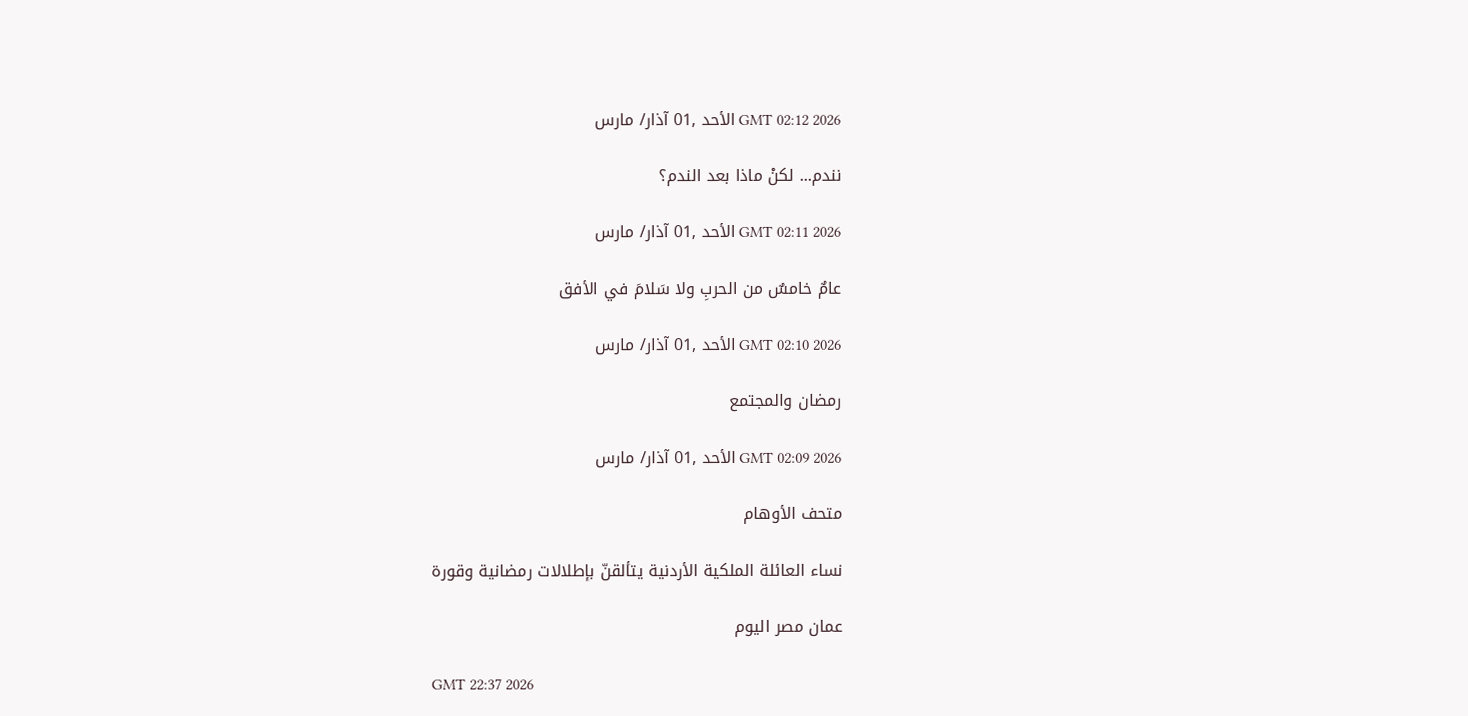GMT 02:12 2026 الأحد ,01 آذار/ مارس

نندم... لكنْ ماذا بعد الندم؟

GMT 02:11 2026 الأحد ,01 آذار/ مارس

عامٌ خامسٌ من الحربِ ولا سَلامَ في الأفق

GMT 02:10 2026 الأحد ,01 آذار/ مارس

رمضان والمجتمع

GMT 02:09 2026 الأحد ,01 آذار/ مارس

متحف الأوهام

نساء العائلة الملكية الأردنية يتألقنّ بإطلالات رمضانية وقورة

عمان مصر اليوم

GMT 22:37 2026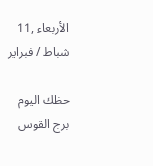الأربعاء ,11 شباط / فبراير

حظك اليوم برج القوس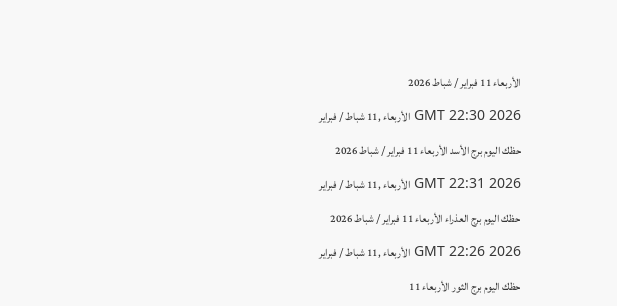الأربعاء 11 فبراير / شباط 2026

GMT 22:30 2026 الأربعاء ,11 شباط / فبراير

حظك اليوم برج الأسد الأربعاء 11 فبراير / شباط 2026

GMT 22:31 2026 الأربعاء ,11 شباط / فبراير

حظك اليوم برج العذراء الأربعاء 11 فبراير / شباط 2026

GMT 22:26 2026 الأربعاء ,11 شباط / فبراير

حظك اليوم برج الثور الأربعاء 11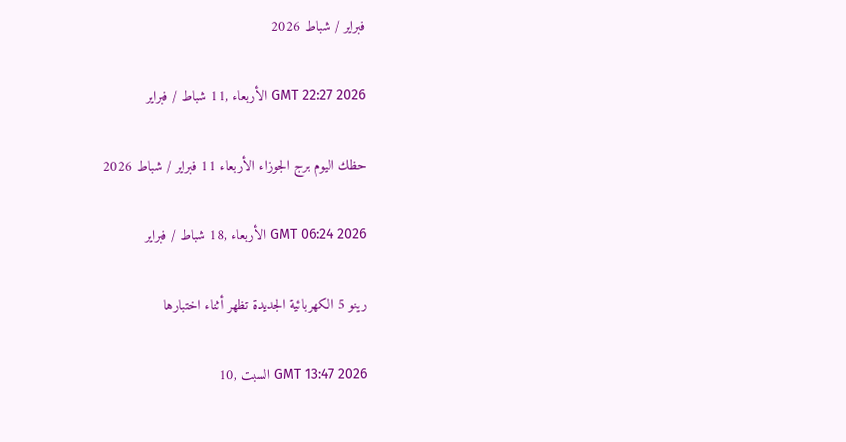فبراير / شباط 2026

GMT 22:27 2026 الأربعاء ,11 شباط / فبراير

حظك اليوم برج الجوزاء الأربعاء 11 فبراير / شباط 2026

GMT 06:24 2026 الأربعاء ,18 شباط / فبراير

رينو 5 الكهربائية الجديدة تظهر أثناء اختبارها

GMT 13:47 2026 السبت ,10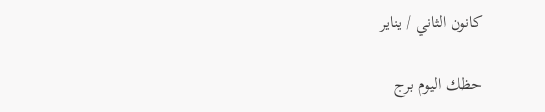كانون الثاني / يناير

حظك اليوم برج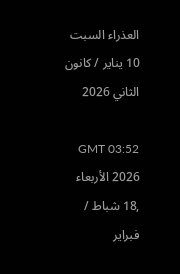العذراء السبت 10 يناير / كانون الثاني 2026

GMT 03:52 2026 الأربعاء ,18 شباط / فبراير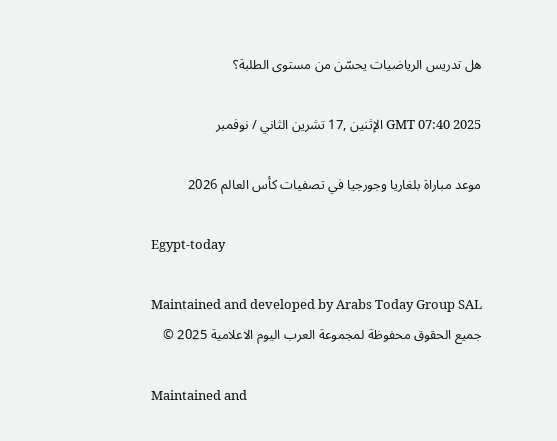هل تدريس الرياضيات يحسّن من مستوى الطلبة؟

GMT 07:40 2025 الإثنين ,17 تشرين الثاني / نوفمبر

موعد مباراة بلغاريا وجورجيا في تصفيات كأس العالم 2026

Egypt-today

Maintained and developed by Arabs Today Group SAL
جميع الحقوق محفوظة لمجموعة العرب اليوم الاعلامية 2025 ©

Maintained and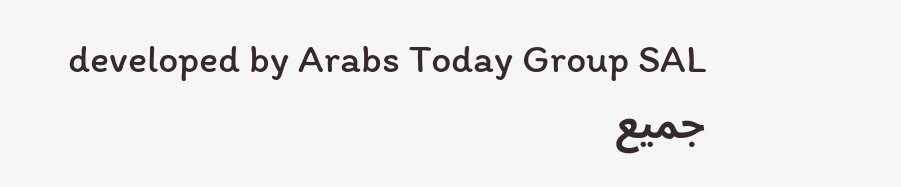developed by Arabs Today Group SAL
جميع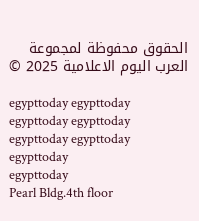الحقوق محفوظة لمجموعة العرب اليوم الاعلامية 2025 ©

egypttoday egypttoday egypttoday egypttoday
egypttoday egypttoday egypttoday
egypttoday
Pearl Bldg.4th floor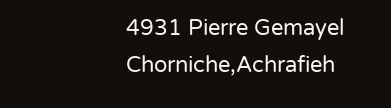4931 Pierre Gemayel Chorniche,Achrafieh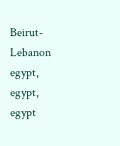Beirut- Lebanon
egypt, egypt, egypt